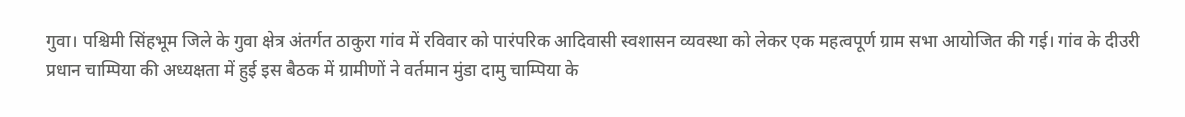गुवा। पश्चिमी सिंहभूम जिले के गुवा क्षेत्र अंतर्गत ठाकुरा गांव में रविवार को पारंपरिक आदिवासी स्वशासन व्यवस्था को लेकर एक महत्वपूर्ण ग्राम सभा आयोजित की गई। गांव के दीउरी प्रधान चाम्पिया की अध्यक्षता में हुई इस बैठक में ग्रामीणों ने वर्तमान मुंडा दामु चाम्पिया के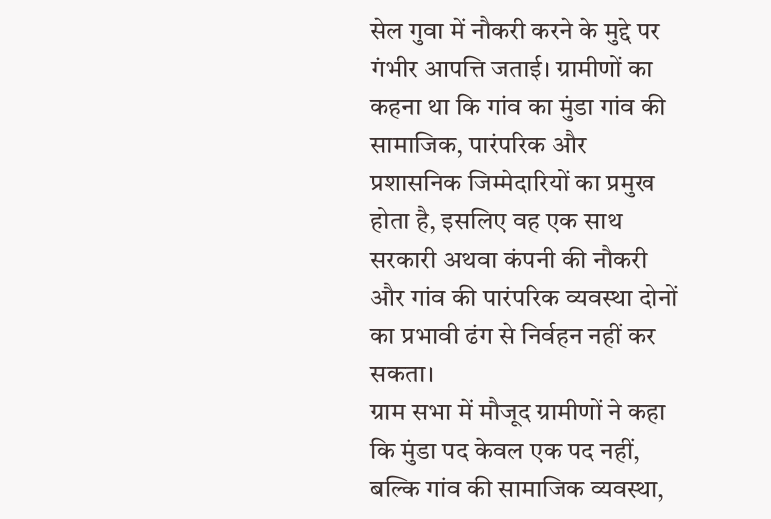सेल गुवा में नौकरी करने के मुद्दे पर गंभीर आपत्ति जताई। ग्रामीणों का कहना था कि गांव का मुंडा गांव की सामाजिक, पारंपरिक और प्रशासनिक जिम्मेदारियों का प्रमुख होता है, इसलिए वह एक साथ सरकारी अथवा कंपनी की नौकरी और गांव की पारंपरिक व्यवस्था दोनों का प्रभावी ढंग से निर्वहन नहीं कर सकता।
ग्राम सभा में मौजूद ग्रामीणों ने कहा कि मुंडा पद केवल एक पद नहीं, बल्कि गांव की सामाजिक व्यवस्था,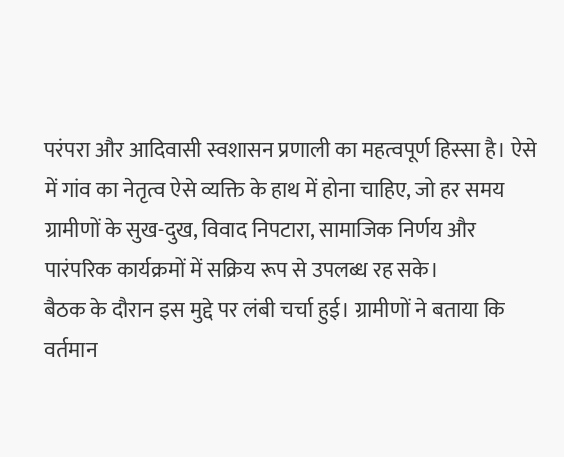परंपरा और आदिवासी स्वशासन प्रणाली का महत्वपूर्ण हिस्सा है। ऐसे में गांव का नेतृत्व ऐसे व्यक्ति के हाथ में होना चाहिए, जो हर समय ग्रामीणों के सुख-दुख, विवाद निपटारा, सामाजिक निर्णय और पारंपरिक कार्यक्रमों में सक्रिय रूप से उपलब्ध रह सके।
बैठक के दौरान इस मुद्दे पर लंबी चर्चा हुई। ग्रामीणों ने बताया कि वर्तमान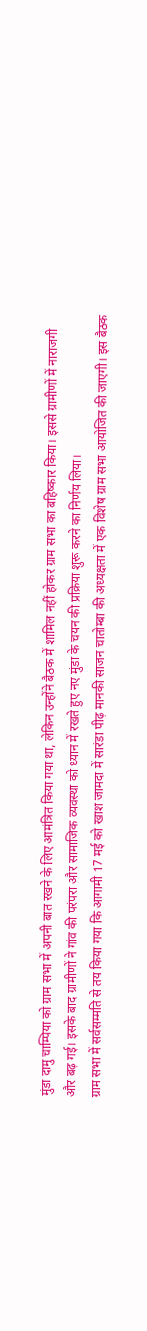मुंडा दामु चाम्पिया को ग्राम सभा में अपनी बात रखने के लिए आमंत्रित किया गया था, लेकिन उन्होंने बैठक में शामिल नहीं होकर ग्राम सभा का बहिष्कार किया। इससे ग्रामीणों में नाराजगी और बढ़ गई। इसके बाद ग्रामीणों ने गांव की परंपरा और सामाजिक व्यवस्था को ध्यान में रखते हुए नए मुंडा के चयन की प्रक्रिया शुरू करने का निर्णय लिया।
ग्राम सभा में सर्वसम्मति से तय किया गया कि आगामी 17 मई को खाश जामदा में सारंडा पीढ़ मानकी साजन चातोम्बा की अध्यक्षता में एक विशेष ग्राम सभा आयोजित की जाएगी। इस बैठक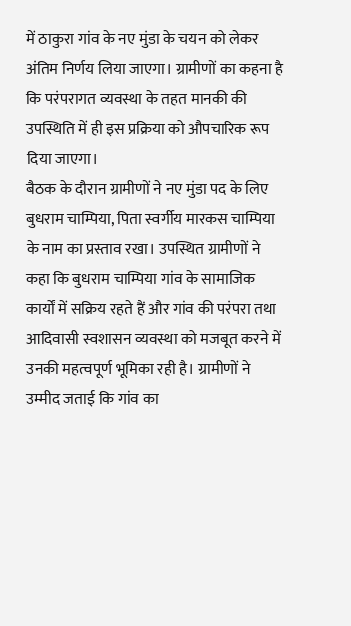में ठाकुरा गांव के नए मुंडा के चयन को लेकर अंतिम निर्णय लिया जाएगा। ग्रामीणों का कहना है कि परंपरागत व्यवस्था के तहत मानकी की उपस्थिति में ही इस प्रक्रिया को औपचारिक रूप दिया जाएगा।
बैठक के दौरान ग्रामीणों ने नए मुंडा पद के लिए बुधराम चाम्पिया, पिता स्वर्गीय मारकस चाम्पिया के नाम का प्रस्ताव रखा। उपस्थित ग्रामीणों ने कहा कि बुधराम चाम्पिया गांव के सामाजिक कार्यों में सक्रिय रहते हैं और गांव की परंपरा तथा आदिवासी स्वशासन व्यवस्था को मजबूत करने में उनकी महत्वपूर्ण भूमिका रही है। ग्रामीणों ने उम्मीद जताई कि गांव का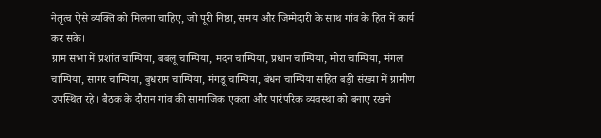नेतृत्व ऐसे व्यक्ति को मिलना चाहिए, जो पूरी निष्ठा, समय और जिम्मेदारी के साथ गांव के हित में कार्य कर सके।
ग्राम सभा में प्रशांत चाम्पिया, बबलू चाम्पिया, मदन चाम्पिया, प्रधान चाम्पिया, मोरा चाम्पिया, मंगल चाम्पिया, सागर चाम्पिया, बुधराम चाम्पिया, मंगडू चाम्पिया, बंधन चाम्पिया सहित बड़ी संख्या में ग्रामीण उपस्थित रहे। बैठक के दौरान गांव की सामाजिक एकता और पारंपरिक व्यवस्था को बनाए रखने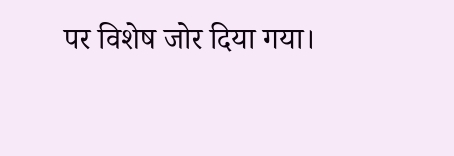पर विशेष जोर दिया गया।